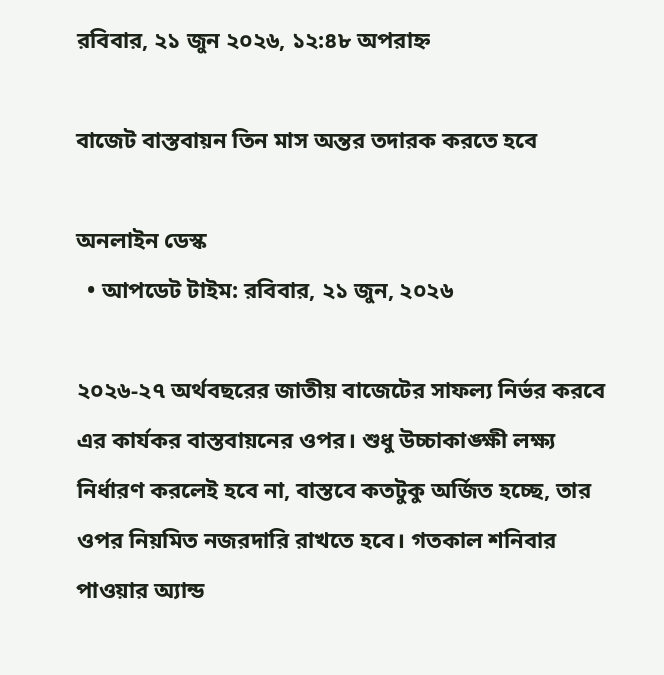রবিবার, ২১ জুন ২০২৬, ১২:৪৮ অপরাহ্ন

বাজেট বাস্তবায়ন তিন মাস অন্তর তদারক করতে হবে

অনলাইন ডেস্ক
  • আপডেট টাইম: রবিবার, ২১ জুন, ২০২৬

২০২৬-২৭ অর্থবছরের জাতীয় বাজেটের সাফল্য নির্ভর করবে এর কার্যকর বাস্তবায়নের ওপর। শুধু উচ্চাকাঙ্ক্ষী লক্ষ্য নির্ধারণ করলেই হবে না, বাস্তবে কতটুকু অর্জিত হচ্ছে, তার ওপর নিয়মিত নজরদারি রাখতে হবে। গতকাল শনিবার পাওয়ার অ্যান্ড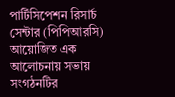পার্টিসিপেশন রিসার্চ সেন্টার (পিপিআরসি) আয়োজিত এক আলোচনায় সভায় সংগঠনটির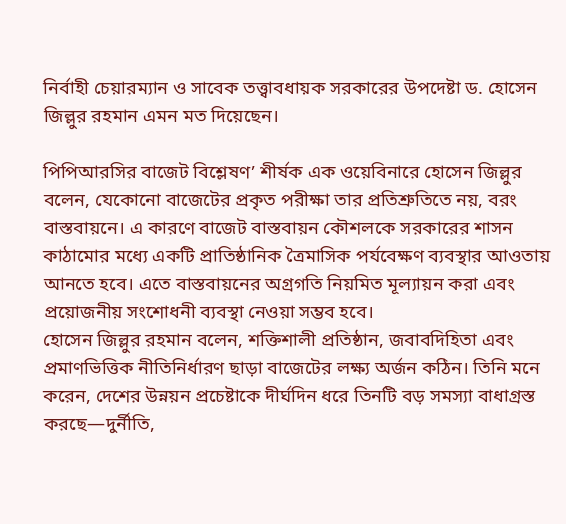নির্বাহী চেয়ারম্যান ও সাবেক তত্ত্বাবধায়ক সরকারের উপদেষ্টা ড. হোসেন জিল্লুর রহমান এমন মত দিয়েছেন।

পিপিআরসির বাজেট বিশ্লেষণ’ শীর্ষক এক ওয়েবিনারে হোসেন জিল্লুর বলেন, যেকোনো বাজেটের প্রকৃত পরীক্ষা তার প্রতিশ্রুতিতে নয়, বরং বাস্তবায়নে। এ কারণে বাজেট বাস্তবায়ন কৌশলকে সরকারের শাসন কাঠামোর মধ্যে একটি প্রাতিষ্ঠানিক ত্রৈমাসিক পর্যবেক্ষণ ব্যবস্থার আওতায় আনতে হবে। এতে বাস্তবায়নের অগ্রগতি নিয়মিত মূল্যায়ন করা এবং প্রয়োজনীয় সংশোধনী ব্যবস্থা নেওয়া সম্ভব হবে।
হোসেন জিল্লুর রহমান বলেন, শক্তিশালী প্রতিষ্ঠান, জবাবদিহিতা এবং প্রমাণভিত্তিক নীতিনির্ধারণ ছাড়া বাজেটের লক্ষ্য অর্জন কঠিন। তিনি মনে করেন, দেশের উন্নয়ন প্রচেষ্টাকে দীর্ঘদিন ধরে তিনটি বড় সমস্যা বাধাগ্রস্ত করছে—দুর্নীতি,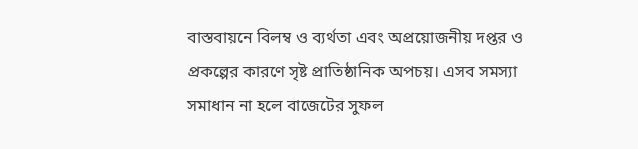বাস্তবায়নে বিলম্ব ও ব্যর্থতা এবং অপ্রয়োজনীয় দপ্তর ও প্রকল্পের কারণে সৃষ্ট প্রাতিষ্ঠানিক অপচয়। এসব সমস্যা সমাধান না হলে বাজেটের সুফল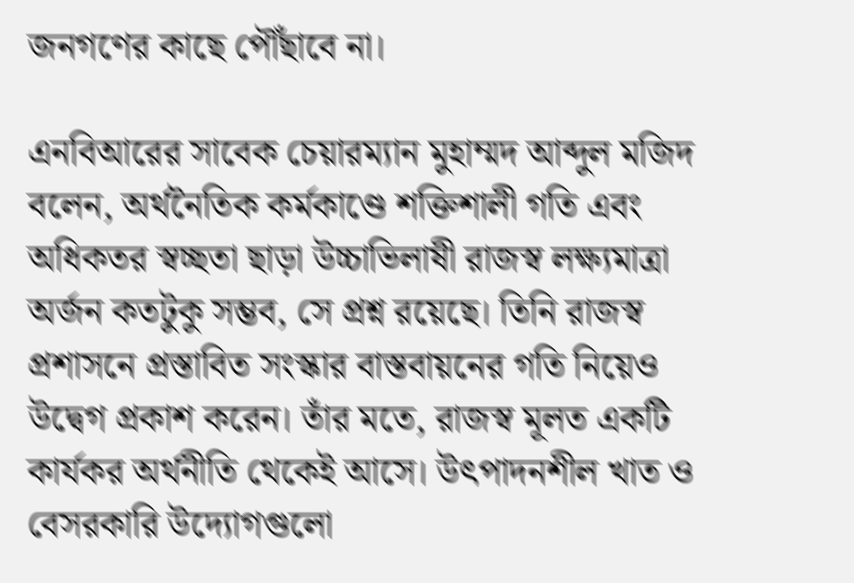জনগণের কাছে পৌঁছাবে না।

এনবিআরের সাবেক চেয়ারম্যান মুহাম্মদ আব্দুল মজিদ বলেন, অর্থনৈতিক কর্মকাণ্ডে শক্তিশালী গতি এবং অধিকতর স্বচ্ছতা ছাড়া উচ্চাভিলাষী রাজস্ব লক্ষ্যমাত্রা অর্জন কতটুকু সম্ভব, সে প্রশ্ন রয়েছে। তিনি রাজস্ব প্রশাসনে প্রস্তাবিত সংস্কার বাস্তবায়নের গতি নিয়েও উদ্বেগ প্রকাশ করেন। তাঁর মতে, রাজস্ব মূলত একটি কার্যকর অর্থনীতি থেকেই আসে। উৎপাদনশীল খাত ও বেসরকারি উদ্যোগগুলো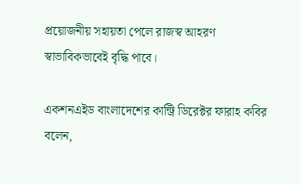প্রয়োজনীয় সহায়তা পেলে রাজস্ব আহরণ স্বাভাবিকভাবেই বৃদ্ধি পাবে।

একশনএইড বাংলাদেশের কান্ট্রি ডিরেক্টর ফারাহ কবির বলেন,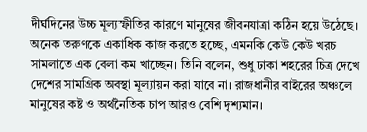দীর্ঘদিনের উচ্চ মূল্যস্ফীতির কারণে মানুষের জীবনযাত্রা কঠিন হয়ে উঠেছে। অনেক তরুণকে একাধিক কাজ করতে হচ্ছে, এমনকি কেউ কেউ খরচ সামলাতে এক বেলা কম খাচ্ছেন। তিনি বলেন, শুধু ঢাকা শহরের চিত্র দেখে দেশের সামগ্রিক অবস্থা মূল্যায়ন করা যাবে না। রাজধানীর বাইরের অঞ্চলে মানুষের কষ্ট ও অর্থনৈতিক চাপ আরও বেশি দৃশ্যমান।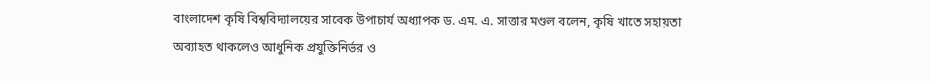বাংলাদেশ কৃষি বিশ্ববিদ্যালয়ের সাবেক উপাচার্য অধ্যাপক ড. এম. এ. সাত্তার মণ্ডল বলেন, কৃষি খাতে সহায়তা অব্যাহত থাকলেও আধুনিক প্রযুক্তিনির্ভর ও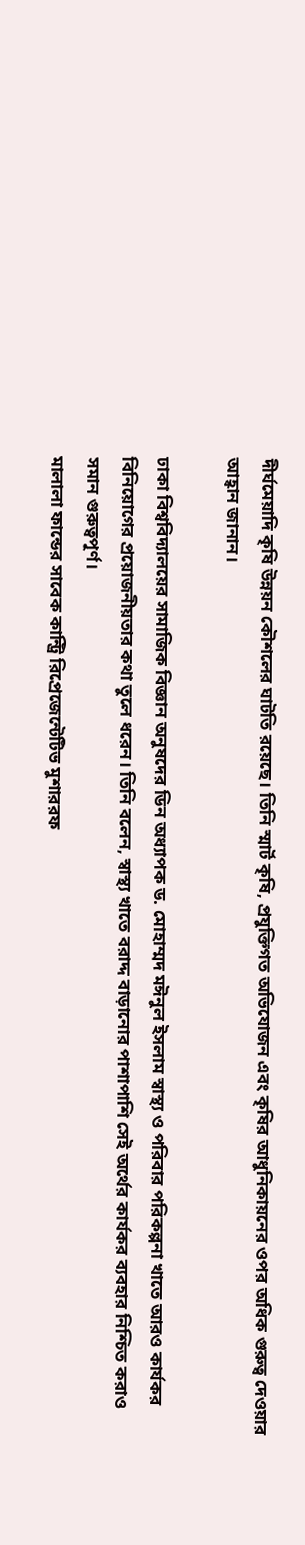দীর্ঘমেয়াদি কৃষি উন্নয়ন কৌশলের ঘাটতি রয়েছে। তিনি স্মার্ট কৃষি, প্রযুক্তিগত অভিযোজন এবং কৃষির আধুনিকায়নের ওপর অধিক গুরুত্ব দেওয়ার আহ্বান জানান।

ঢাকা বিশ্ববিদ্যালয়ের সামাজিক বিজ্ঞান অনুষদের ডিন অধ্যাপক ড. মোহাম্মদ মঈনুল ইসলাম স্বাস্থ্য ও পরিবার পরিকল্পনা খাতে আরও কার্যকর বিনিয়োগের প্রয়োজনীয়তার কথা তুলে ধরেন। তিনি বলেন, স্বাস্থ্য খাতে বরাদ্দ বাড়ানোর পাশাপাশি সেই অর্থের কার্যকর ব্যবহার নিশ্চিত করাও সমান গুরুত্বপূর্ণ।
মালালা ফান্ডের সাবেক কান্ট্রি রিপ্রেজেন্টেটিভ মুশাররফ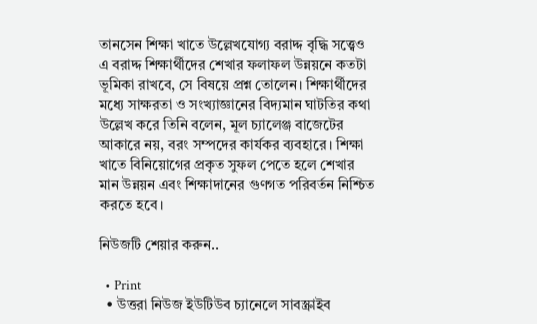তানসেন শিক্ষা খাতে উল্লেখযোগ্য বরাদ্দ বৃদ্ধি সত্ত্বেও এ বরাদ্দ শিক্ষার্থীদের শেখার ফলাফল উন্নয়নে কতটা ভূমিকা রাখবে, সে বিষয়ে প্রশ্ন তোলেন। শিক্ষার্থীদের মধ্যে সাক্ষরতা ও সংখ্যাজ্ঞানের বিদ্যমান ঘাটতির কথা উল্লেখ করে তিনি বলেন, মূল চ্যালেঞ্জ বাজেটের আকারে নয়, বরং সম্পদের কার্যকর ব্যবহারে। শিক্ষা খাতে বিনিয়োগের প্রকৃত সুফল পেতে হলে শেখার মান উন্নয়ন এবং শিক্ষাদানের গুণগত পরিবর্তন নিশ্চিত করতে হবে।

নিউজটি শেয়ার করুন..

  • Print
  • উত্তরা নিউজ ইউটিউব চ্যানেলে সাবস্ক্রাইব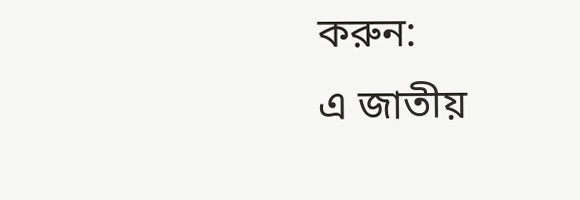করুন:
এ জাতীয়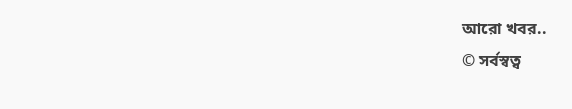আরো খবর..
© সর্বস্বত্ব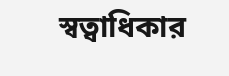স্বত্বাধিকার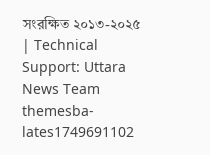সংরক্ষিত ২০১৩-২০২৫ | Technical Support: Uttara News Team
themesba-lates1749691102